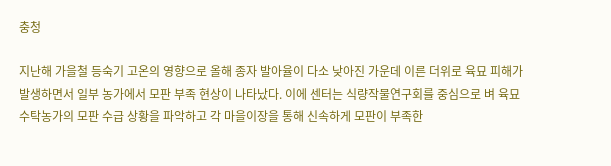충청

지난해 가을철 등숙기 고온의 영향으로 올해 종자 발아율이 다소 낮아진 가운데 이른 더위로 육묘 피해가 발생하면서 일부 농가에서 모판 부족 현상이 나타났다. 이에 센터는 식량작물연구회를 중심으로 벼 육묘 수탁농가의 모판 수급 상황을 파악하고 각 마을이장을 통해 신속하게 모판이 부족한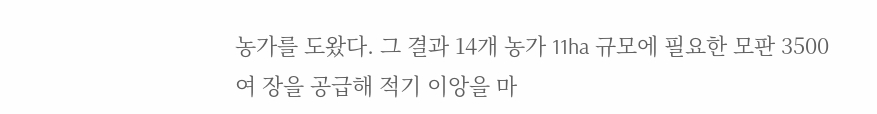농가를 도왔다. 그 결과 14개 농가 11ha 규모에 필요한 모판 3500여 장을 공급해 적기 이앙을 마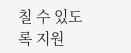칠 수 있도록 지원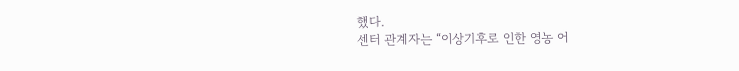했다.
센터 관계자는 “이상기후로 인한 영농 어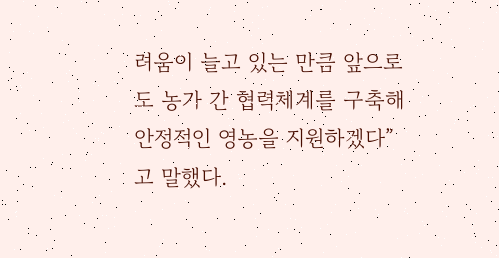려움이 늘고 있는 만큼 앞으로도 농가 간 협력체계를 구축해 안정적인 영농을 지원하겠다”고 말했다.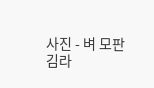사진 - 벼 모판
김라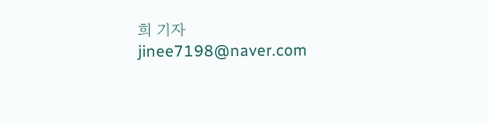희 기자 jinee7198@naver.com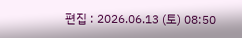편집 : 2026.06.13 (토) 08:50